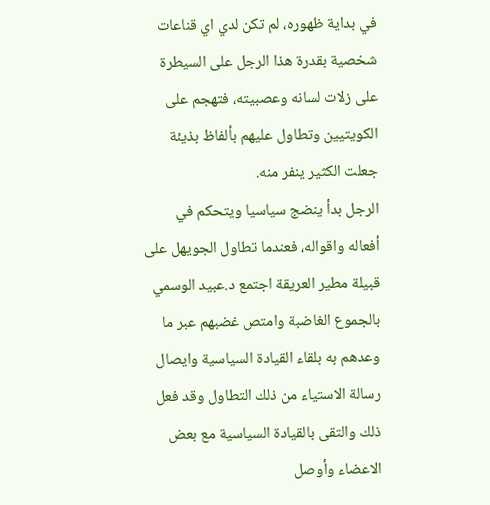في بداية ظهوره، لم تكن لدي اي قناعات شخصية بقدرة هذا الرجل على السيطرة على زلات لسانه وعصبيته، فتهجم على الكويتيين وتطاول عليهم بألفاظ بذيئة جعلت الكثير ينفر منه.
الرجل بدأ ينضج سياسيا ويتحكم في أفعاله واقواله، فعندما تطاول الجويهل على قبيلة مطير العريقة اجتمع د.عبيد الوسمي بالجموع الغاضبة وامتص غضبهم عبر ما وعدهم به بلقاء القيادة السياسية وايصال رسالة الاستياء من ذلك التطاول وقد فعل ذلك والتقى بالقيادة السياسية مع بعض الاعضاء وأوصل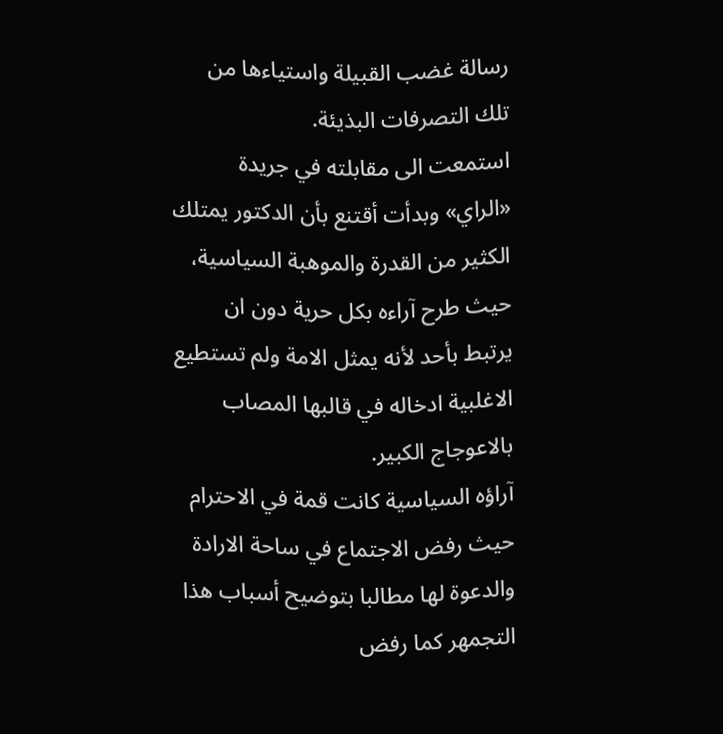رسالة غضب القبيلة واستياءها من تلك التصرفات البذيئة.
استمعت الى مقابلته في جريدة «الراي» وبدأت أقتنع بأن الدكتور يمتلك الكثير من القدرة والموهبة السياسية، حيث طرح آراءه بكل حرية دون ان يرتبط بأحد لأنه يمثل الامة ولم تستطيع الاغلبية ادخاله في قالبها المصاب بالاعوجاج الكبير.
آراؤه السياسية كانت قمة في الاحترام حيث رفض الاجتماع في ساحة الارادة والدعوة لها مطالبا بتوضيح أسباب هذا التجمهر كما رفض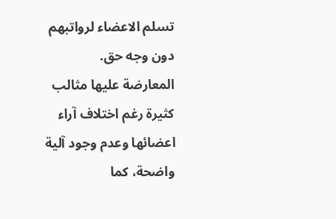تسلم الاعضاء لرواتبهم دون وجه حق.
المعارضة عليها مثالب كثيرة رغم اختلاف آراء اعضائها وعدم وجود آلية واضحة، كما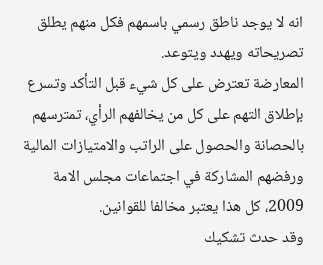انه لا يوجد ناطق رسمي باسمهم فكل منهم يطلق تصريحاته ويهدد ويتوعد.
المعارضة تعترض على كل شيء قبل التأكد وتسرع بإطلاق التهم على كل من يخالفهم الرأي، تمترسهم بالحصانة والحصول على الراتب والامتيازات المالية ورفضهم المشاركة في اجتماعات مجلس الامة 2009، كل هذا يعتبر مخالفا للقوانين.
وقد حدث تشكيك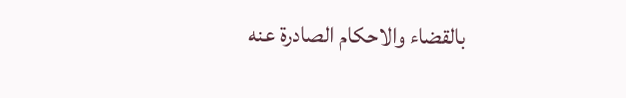بالقضاء والاحكام الصادرة عنه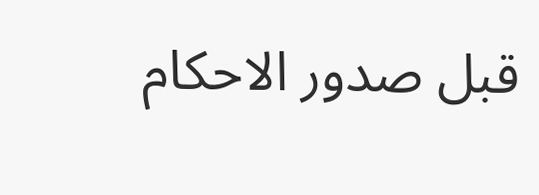قبل صدور الاحكام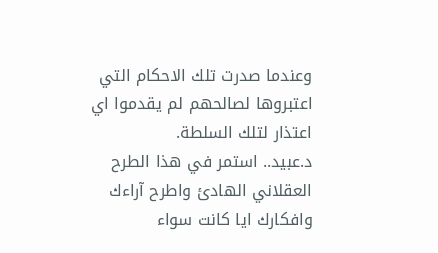وعندما صدرت تلك الاحكام التي اعتبروها لصالحهم لم يقدموا اي اعتذار لتلك السلطة.
د.عبيد.. استمر في هذا الطرح العقلاني الهادئ واطرح آراءك وافكارك ايا كانت سواء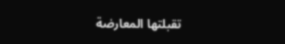تقبلتها المعارضة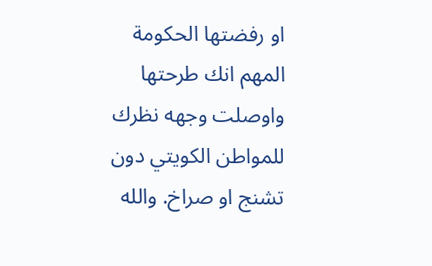او رفضتها الحكومة المهم انك طرحتها واوصلت وجهه نظرك للمواطن الكويتي دون تشنج او صراخ. والله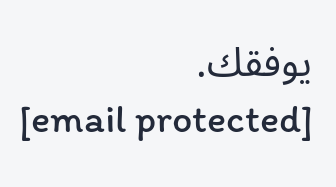يوفقك.
[email protected]